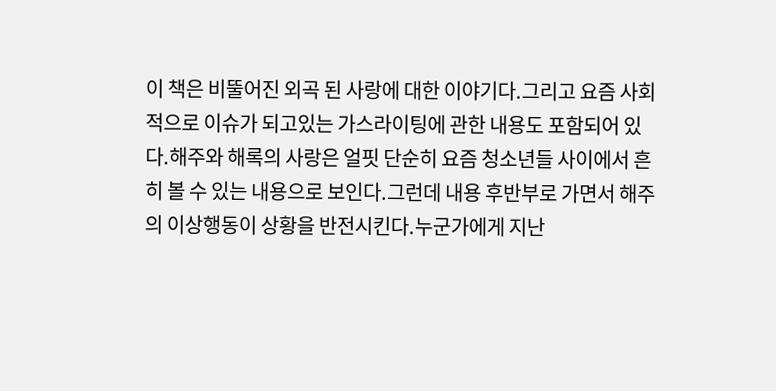이 책은 비뚤어진 외곡 된 사랑에 대한 이야기다.그리고 요즘 사회적으로 이슈가 되고있는 가스라이팅에 관한 내용도 포함되어 있다.해주와 해록의 사랑은 얼핏 단순히 요즘 청소년들 사이에서 흔히 볼 수 있는 내용으로 보인다.그런데 내용 후반부로 가면서 해주의 이상행동이 상황을 반전시킨다.누군가에게 지난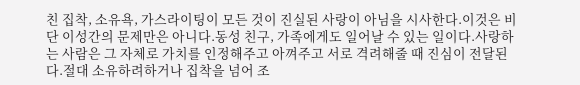친 집착, 소유욕, 가스라이팅이 모든 것이 진실된 사랑이 아님을 시사한다.이것은 비단 이성간의 문제만은 아니다.동성 친구, 가족에게도 일어날 수 있는 일이다.사랑하는 사람은 그 자체로 가치를 인정해주고 아껴주고 서로 격려해줄 때 진심이 전달된다.절대 소유하려하거나 집착을 넘어 조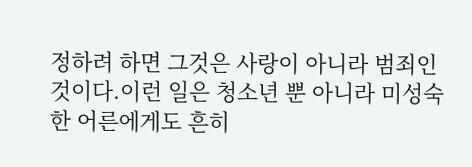정하려 하면 그것은 사랑이 아니라 범죄인것이다.이런 일은 청소년 뿐 아니라 미성숙한 어른에게도 흔히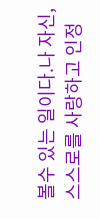볼수 있는 일이다.나 자신, 스스로를 사랑하고 인정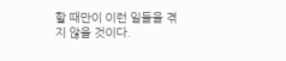할 때만이 이런 일들을 겪지 않을 것이다.